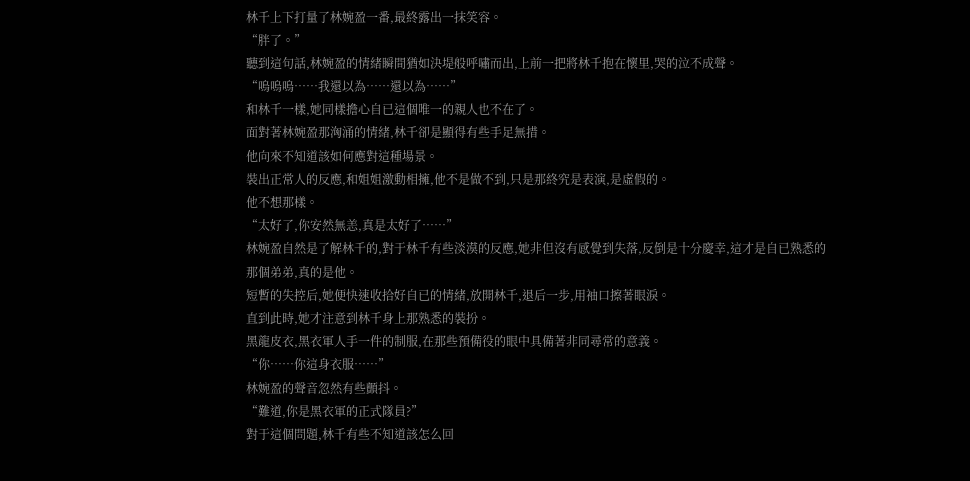林千上下打量了林婉盈一番,最終露出一抹笑容。
“胖了。”
聽到這句話,林婉盈的情緒瞬間猶如決堤般呼嘯而出,上前一把將林千抱在懷里,哭的泣不成聲。
“嗚嗚嗚……我還以為……還以為……”
和林千一樣,她同樣擔心自已這個唯一的親人也不在了。
面對著林婉盈那洶涌的情緒,林千卻是顯得有些手足無措。
他向來不知道該如何應對這種場景。
裝出正常人的反應,和姐姐激動相擁,他不是做不到,只是那終究是表演,是虛假的。
他不想那樣。
“太好了,你安然無恙,真是太好了……”
林婉盈自然是了解林千的,對于林千有些淡漠的反應,她非但沒有感覺到失落,反倒是十分慶幸,這才是自已熟悉的那個弟弟,真的是他。
短暫的失控后,她便快速收拾好自已的情緒,放開林千,退后一步,用袖口擦著眼淚。
直到此時,她才注意到林千身上那熟悉的裝扮。
黑龍皮衣,黑衣軍人手一件的制服,在那些預備役的眼中具備著非同尋常的意義。
“你……你這身衣服……”
林婉盈的聲音忽然有些顫抖。
“難道,你是黑衣軍的正式隊員?”
對于這個問題,林千有些不知道該怎么回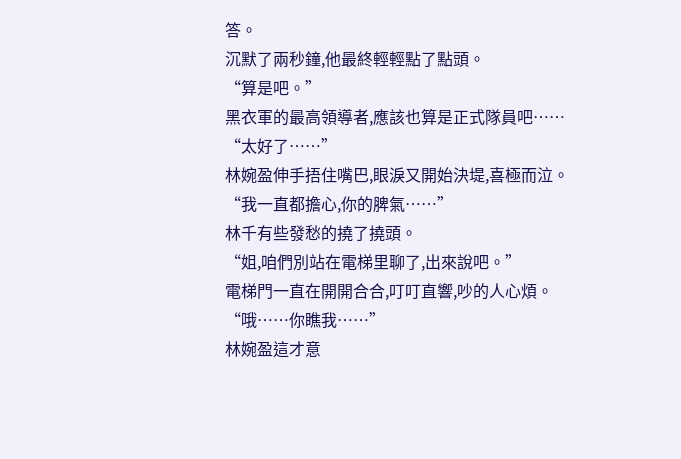答。
沉默了兩秒鐘,他最終輕輕點了點頭。
“算是吧。”
黑衣軍的最高領導者,應該也算是正式隊員吧……
“太好了……”
林婉盈伸手捂住嘴巴,眼淚又開始決堤,喜極而泣。
“我一直都擔心,你的脾氣……”
林千有些發愁的撓了撓頭。
“姐,咱們別站在電梯里聊了,出來說吧。”
電梯門一直在開開合合,叮叮直響,吵的人心煩。
“哦……你瞧我……”
林婉盈這才意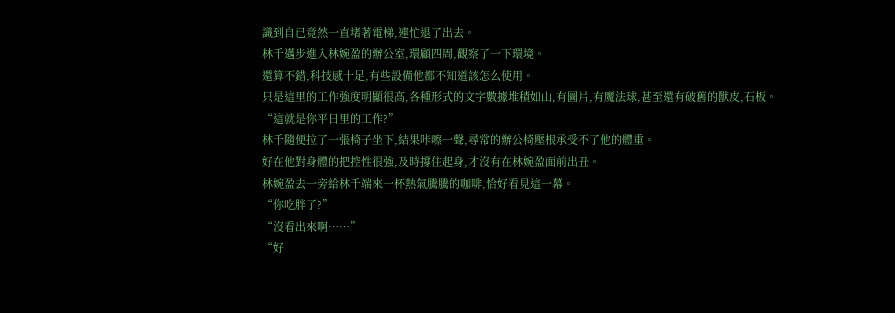識到自已竟然一直堵著電梯,連忙退了出去。
林千邁步進入林婉盈的辦公室,環顧四周,觀察了一下環境。
還算不錯,科技感十足,有些設備他都不知道該怎么使用。
只是這里的工作強度明顯很高,各種形式的文字數據堆積如山,有圖片,有魔法球,甚至還有破舊的獸皮,石板。
“這就是你平日里的工作?”
林千隨便拉了一張椅子坐下,結果咔嚓一聲,尋常的辦公椅壓根承受不了他的體重。
好在他對身體的把控性很強,及時撐住起身,才沒有在林婉盈面前出丑。
林婉盈去一旁給林千端來一杯熱氣騰騰的咖啡,恰好看見這一幕。
“你吃胖了?”
“沒看出來啊……”
“好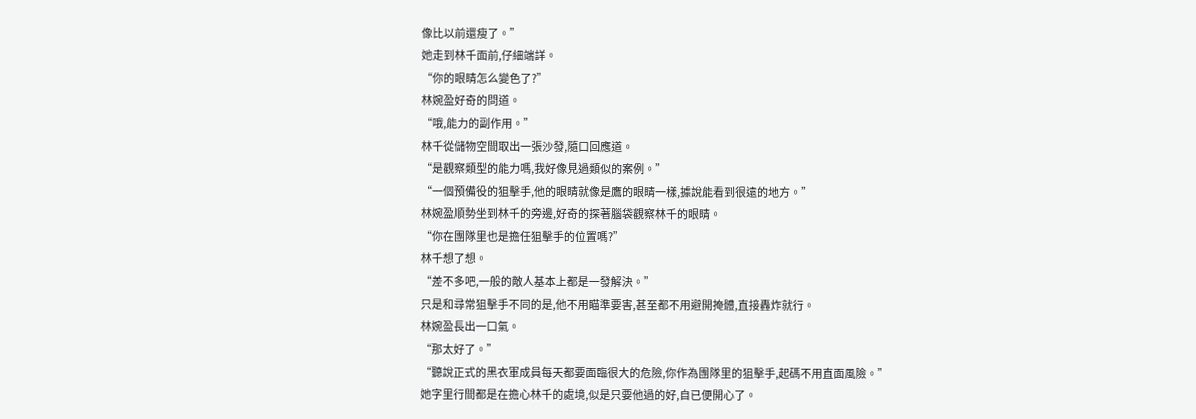像比以前還瘦了。”
她走到林千面前,仔細端詳。
“你的眼睛怎么變色了?”
林婉盈好奇的問道。
“哦,能力的副作用。”
林千從儲物空間取出一張沙發,隨口回應道。
“是觀察類型的能力嗎,我好像見過類似的案例。”
“一個預備役的狙擊手,他的眼睛就像是鷹的眼睛一樣,據說能看到很遠的地方。”
林婉盈順勢坐到林千的旁邊,好奇的探著腦袋觀察林千的眼睛。
“你在團隊里也是擔任狙擊手的位置嗎?”
林千想了想。
“差不多吧,一般的敵人基本上都是一發解決。”
只是和尋常狙擊手不同的是,他不用瞄準要害,甚至都不用避開掩體,直接轟炸就行。
林婉盈長出一口氣。
“那太好了。”
“聽說正式的黑衣軍成員每天都要面臨很大的危險,你作為團隊里的狙擊手,起碼不用直面風險。”
她字里行間都是在擔心林千的處境,似是只要他過的好,自已便開心了。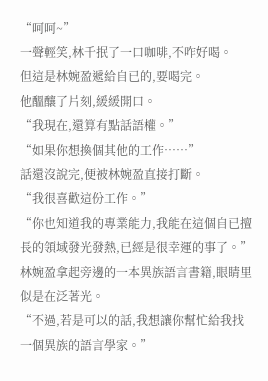“呵呵~”
一聲輕笑,林千抿了一口咖啡,不咋好喝。
但這是林婉盈遞給自已的,要喝完。
他醞釀了片刻,緩緩開口。
“我現在,還算有點話語權。”
“如果你想換個其他的工作……”
話還沒說完,便被林婉盈直接打斷。
“我很喜歡這份工作。”
“你也知道我的專業能力,我能在這個自已擅長的領域發光發熱,已經是很幸運的事了。”
林婉盈拿起旁邊的一本異族語言書籍,眼睛里似是在泛著光。
“不過,若是可以的話,我想讓你幫忙給我找一個異族的語言學家。”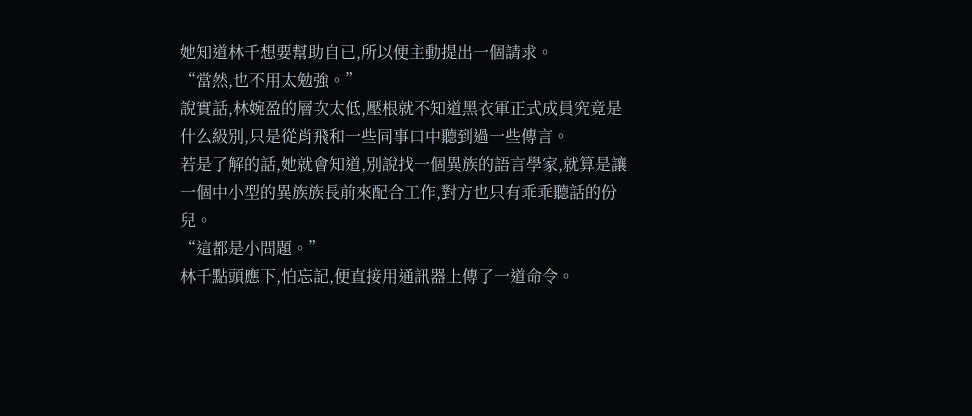她知道林千想要幫助自已,所以便主動提出一個請求。
“當然,也不用太勉強。”
說實話,林婉盈的層次太低,壓根就不知道黑衣軍正式成員究竟是什么級別,只是從肖飛和一些同事口中聽到過一些傳言。
若是了解的話,她就會知道,別說找一個異族的語言學家,就算是讓一個中小型的異族族長前來配合工作,對方也只有乖乖聽話的份兒。
“這都是小問題。”
林千點頭應下,怕忘記,便直接用通訊器上傳了一道命令。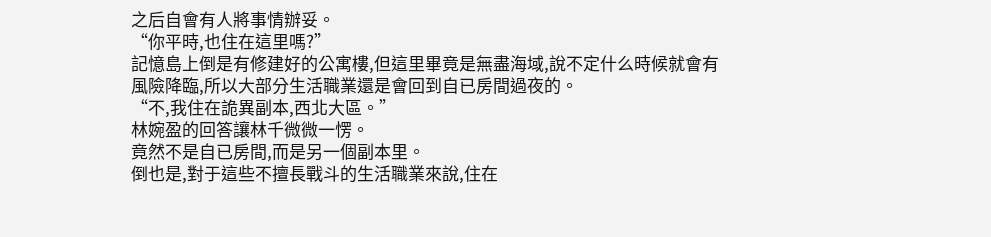之后自會有人將事情辦妥。
“你平時,也住在這里嗎?”
記憶島上倒是有修建好的公寓樓,但這里畢竟是無盡海域,說不定什么時候就會有風險降臨,所以大部分生活職業還是會回到自已房間過夜的。
“不,我住在詭異副本,西北大區。”
林婉盈的回答讓林千微微一愣。
竟然不是自已房間,而是另一個副本里。
倒也是,對于這些不擅長戰斗的生活職業來說,住在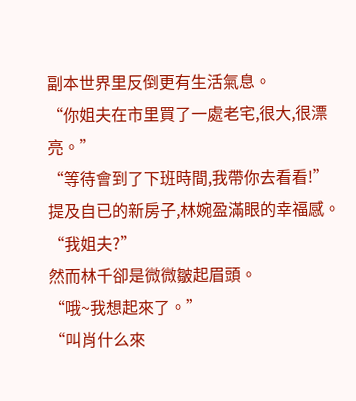副本世界里反倒更有生活氣息。
“你姐夫在市里買了一處老宅,很大,很漂亮。”
“等待會到了下班時間,我帶你去看看!”
提及自已的新房子,林婉盈滿眼的幸福感。
“我姐夫?”
然而林千卻是微微皺起眉頭。
“哦~我想起來了。”
“叫肖什么來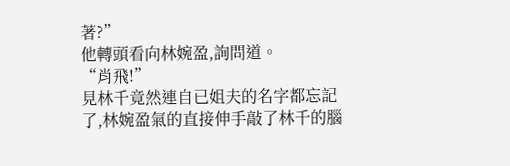著?”
他轉頭看向林婉盈,詢問道。
“肖飛!”
見林千竟然連自已姐夫的名字都忘記了,林婉盈氣的直接伸手敲了林千的腦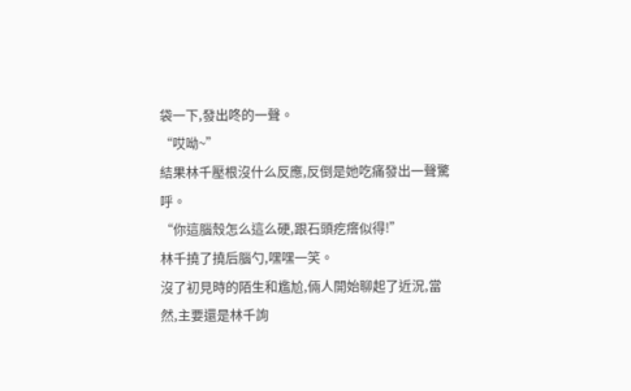袋一下,發出咚的一聲。
“哎呦~”
結果林千壓根沒什么反應,反倒是她吃痛發出一聲驚呼。
“你這腦殼怎么這么硬,跟石頭疙瘩似得!”
林千撓了撓后腦勺,嘿嘿一笑。
沒了初見時的陌生和尷尬,倆人開始聊起了近況,當然,主要還是林千詢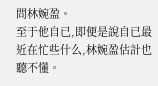問林婉盈。
至于他自已,即便是說自已最近在忙些什么,林婉盈估計也聽不懂。